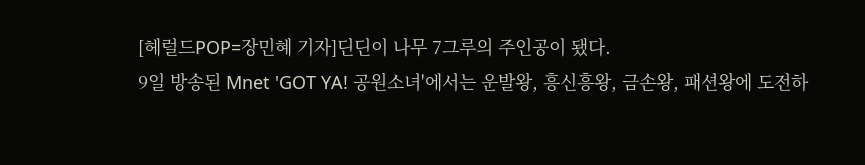[헤럴드POP=장민혜 기자]딘딘이 나무 7그루의 주인공이 됐다.
9일 방송된 Mnet 'GOT YA! 공원소녀'에서는 운발왕, 흥신흥왕, 금손왕, 패션왕에 도전하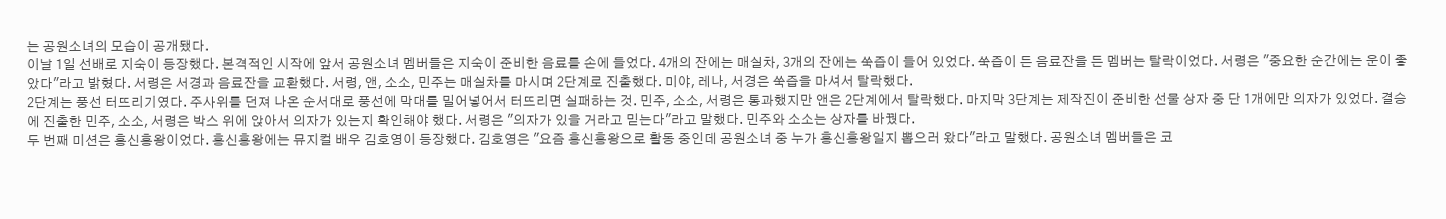는 공원소녀의 모습이 공개됐다.
이날 1일 선배로 지숙이 등장했다. 본격적인 시작에 앞서 공원소녀 멤버들은 지숙이 준비한 음료를 손에 들었다. 4개의 잔에는 매실차, 3개의 잔에는 쑥즙이 들어 있었다. 쑥즙이 든 음료잔을 든 멤버는 탈락이었다. 서령은 "중요한 순간에는 운이 좋았다"라고 밝혔다. 서령은 서경과 음료잔을 교환했다. 서령, 앤, 소소, 민주는 매실차를 마시며 2단계로 진출했다. 미야, 레나, 서경은 쑥즙을 마셔서 탈락했다.
2단계는 풍선 터뜨리기였다. 주사위를 던져 나온 순서대로 풍선에 막대를 밀어넣어서 터뜨리면 실패하는 것. 민주, 소소, 서령은 통과했지만 앤은 2단계에서 탈락했다. 마지막 3단계는 제작진이 준비한 선물 상자 중 단 1개에만 의자가 있었다. 결승에 진출한 민주, 소소, 서령은 박스 위에 앉아서 의자가 있는지 확인해야 했다. 서령은 "의자가 있을 거라고 믿는다"라고 말했다. 민주와 소소는 상자를 바꿨다.
두 번째 미션은 흥신흥왕이었다. 흥신흥왕에는 뮤지컬 배우 김호영이 등장했다. 김호영은 "요즘 흥신흥왕으로 활동 중인데 공원소녀 중 누가 흥신흥왕일지 뽑으러 왔다"라고 말했다. 공원소녀 멤버들은 코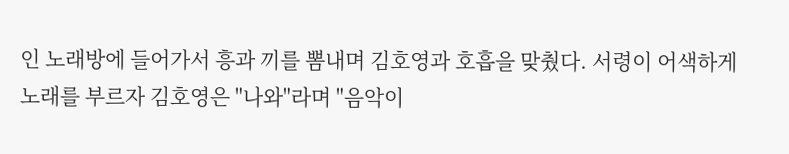인 노래방에 들어가서 흥과 끼를 뽐내며 김호영과 호흡을 맞췄다. 서령이 어색하게 노래를 부르자 김호영은 "나와"라며 "음악이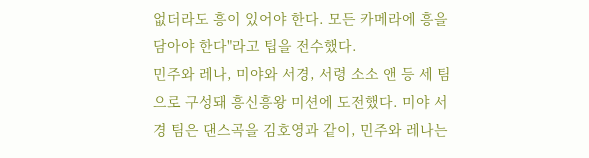없더라도 흥이 있어야 한다. 모든 카메라에 흥을 담아야 한다"라고 팁을 전수했다.
민주와 레나, 미야와 서경, 서령 소소 앤 등 세 팀으로 구성돼 흥신흥왕 미션에 도전했다. 미야 서경 팀은 댄스곡을 김호영과 같이, 민주와 레나는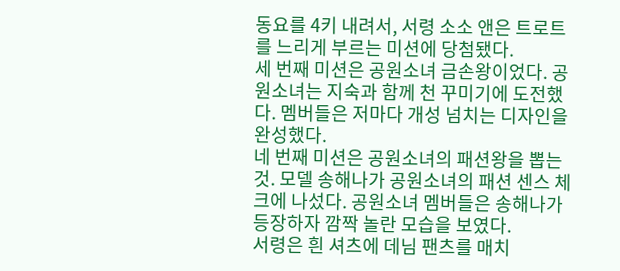동요를 4키 내려서, 서령 소소 앤은 트로트를 느리게 부르는 미션에 당첨됐다.
세 번째 미션은 공원소녀 금손왕이었다. 공원소녀는 지숙과 함께 천 꾸미기에 도전했다. 멤버들은 저마다 개성 넘치는 디자인을 완성했다.
네 번째 미션은 공원소녀의 패션왕을 뽑는 것. 모델 송해나가 공원소녀의 패션 센스 체크에 나섰다. 공원소녀 멤버들은 송해나가 등장하자 깜짝 놀란 모습을 보였다.
서령은 흰 셔츠에 데님 팬츠를 매치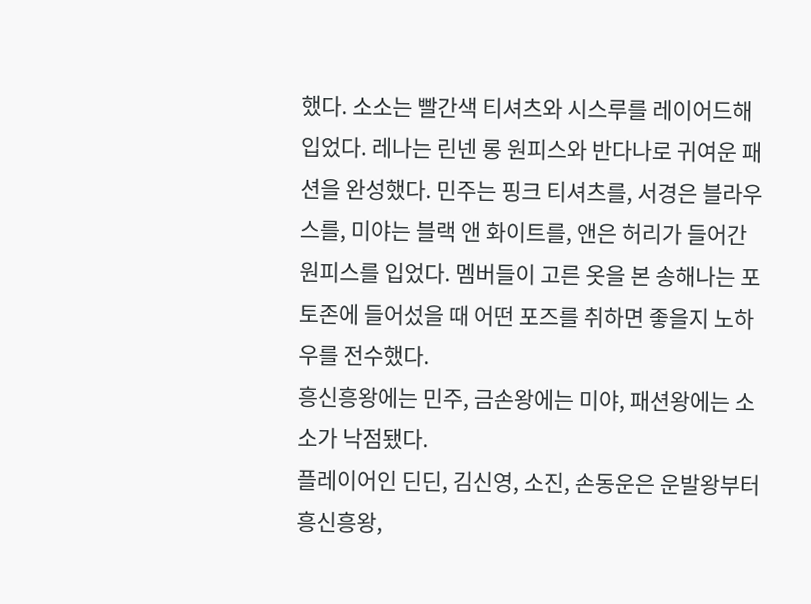했다. 소소는 빨간색 티셔츠와 시스루를 레이어드해 입었다. 레나는 린넨 롱 원피스와 반다나로 귀여운 패션을 완성했다. 민주는 핑크 티셔츠를, 서경은 블라우스를, 미야는 블랙 앤 화이트를, 앤은 허리가 들어간 원피스를 입었다. 멤버들이 고른 옷을 본 송해나는 포토존에 들어섰을 때 어떤 포즈를 취하면 좋을지 노하우를 전수했다.
흥신흥왕에는 민주, 금손왕에는 미야, 패션왕에는 소소가 낙점됐다.
플레이어인 딘딘, 김신영, 소진, 손동운은 운발왕부터 흥신흥왕,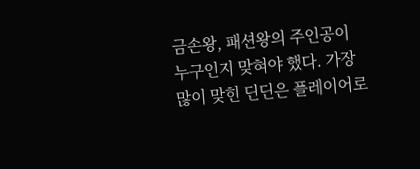금손왕, 패션왕의 주인공이 누구인지 맞혀야 했다. 가장 많이 맞힌 딘딘은 플레이어로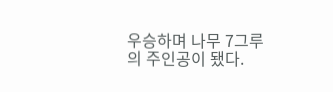우승하며 나무 7그루의 주인공이 됐다.